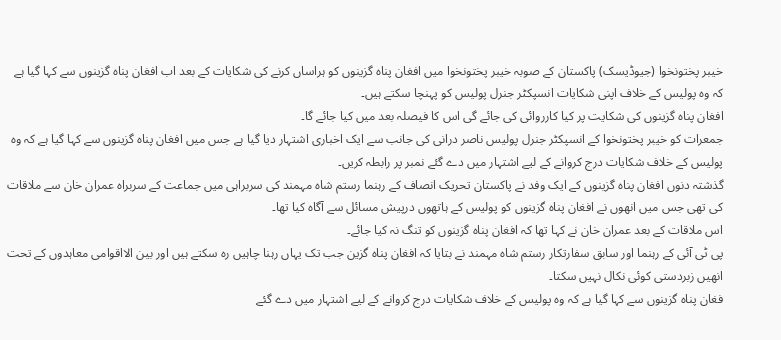خیبر پختونخوا (جیوڈیسک) پاکستان کے صوبہ خیبر پختونخوا میں افغان پناہ گزینوں کو ہراساں کرنے کی شکایات کے بعد اب افغان پناہ گزینوں سے کہا گیا ہے کہ وہ پولیس کے خلاف اپنی شکایات انسپکٹر جنرل پولیس کو پہنچا سکتے ہیں۔
افغان پناہ گزینوں کی شکایت پر کیا کارروائی کی جائے گی اس کا فیصلہ بعد میں کیا جائے گا۔
جمعرات کو خیبر پختونخوا کے انسپکٹر جنرل پولیس ناصر درانی کی جانب سے ایک اخباری اشتہار دیا گیا ہے جس میں افغان پناہ گزینوں سے کہا گیا ہے کہ وہ پولیس کے خلاف شکایات درج کروانے کے لیے اشتہار میں دے گئے نمبر پر رابطہ کریں۔
گذشتہ دنوں افغان پناہ گزینوں کے ایک وفد نے پاکستان تحریک انصاف کے رہنما رستم شاہ مہمند کی سربراہی میں جماعت کے سربراہ عمران خان سے ملاقات کی تھی جس میں انھوں نے افغان پناہ گزینوں کو پولیس کے ہاتھوں درپیش مسائل سے آگاہ کیا تھا۔
اس ملاقات کے بعد عمران خان نے کہا تھا کہ افغان پناہ گزینوں کو تنگ نہ کیا جائے۔
پی ٹی آئی کے رہنما اور سابق سفارتکار رستم شاہ مہمند نے بتایا کہ افغان پناہ گزین جب تک یہاں رہنا چاہیں رہ سکتے ہیں اور بین الااقوامی معاہدوں کے تحت انھیں زبردستی کوئی نکال نہیں سکتا۔
فغان پناہ گزینوں سے کہا گیا ہے کہ وہ پولیس کے خلاف شکایات درج کروانے کے لیے اشتہار میں دے گئے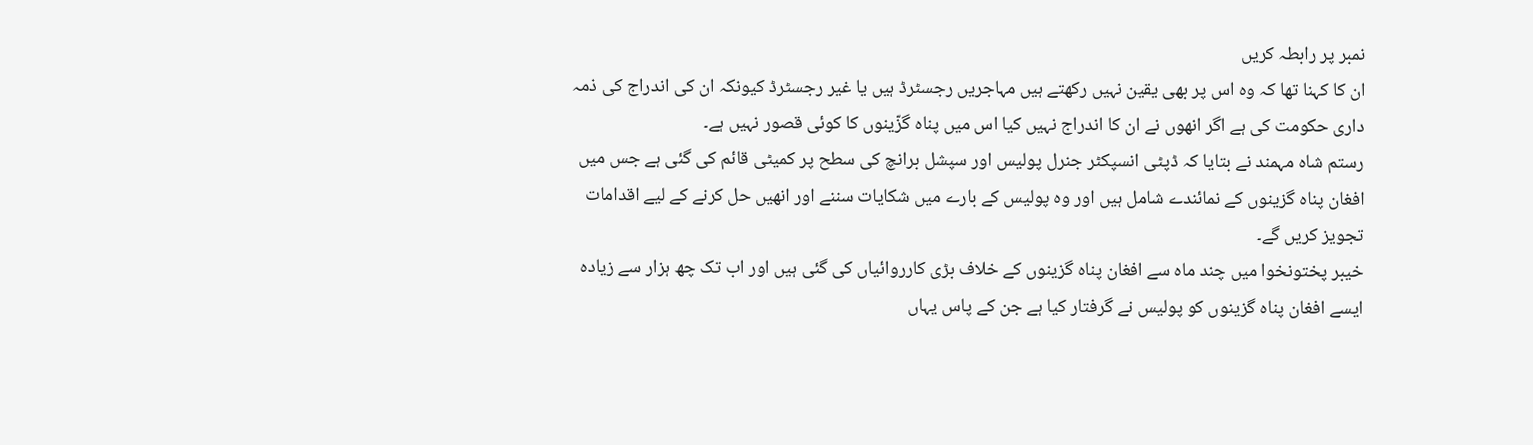نمبر پر رابطہ کریں
ان کا کہنا تھا کہ وہ اس پر بھی یقین نہیں رکھتے ہیں مہاجریں رجسٹرڈ ہیں یا غیر رجسٹرڈ کیونکہ ان کی اندراج کی ذمہ داری حکومت کی ہے اگر انھوں نے ان کا اندراج نہیں کیا اس میں پناہ گزّینوں کا کوئی قصور نہیں ہے۔
رستم شاہ مہمند نے بتایا کہ ڈپٹی انسپکٹر جنرل پولیس اور سپشل برانچ کی سطح پر کمیٹی قائم کی گئی ہے جس میں افغان پناہ گزینوں کے نمائندے شامل ہیں اور وہ پولیس کے بارے میں شکایات سننے اور انھیں حل کرنے کے لیے اقدامات تجویز کریں گے۔
خیبر پختونخوا میں چند ماہ سے افغان پناہ گزینوں کے خلاف بڑی کارروائیاں کی گئی ہیں اور اب تک چھ ہزار سے زیادہ ایسے افغان پناہ گزینوں کو پولیس نے گرفتار کیا ہے جن کے پاس یہاں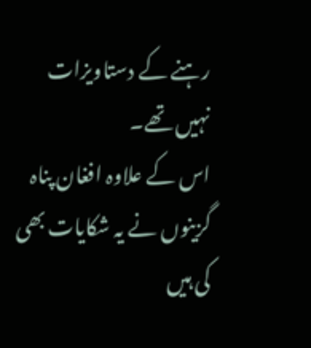رہنے کے دستاویزات نہیں تھے۔
اس کے علاوہ افغان پناہ گزینوں نے یہ شکایات بھی کی ہیں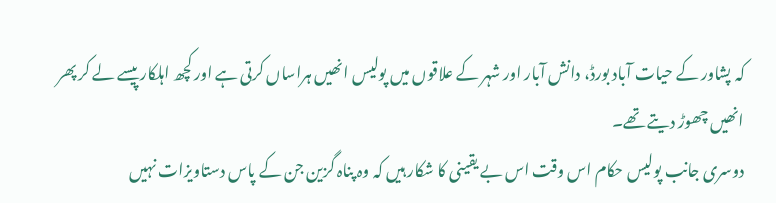کہ پشاور کے حیات آباد بورڈ، دانش آبار اور شہر کے علاقوں میں پولیس انھیں ہراساں کرتی ہے اور کچھ اہلکار پیسے لے کر پھر انھیں چھوڑ دیتے تھے۔
دوسری جانب پولیس حکام اس وقت اس بے یقینی کا شکار ہیں کہ وہ پناہ گزین جن کے پاس دستاویزات نہیں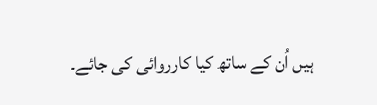ہیں اُن کے ساتھ کیا کارروائی کی جائے۔